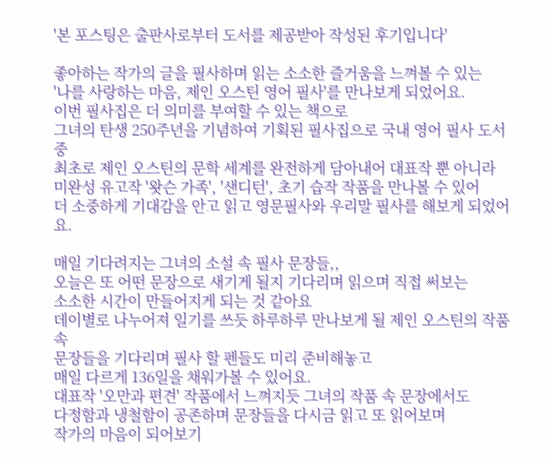'본 포스팅은 출판사로부터 도서를 제공받아 작성된 후기입니다'

좋아하는 작가의 글을 필사하며 읽는 소소한 즐거움을 느껴볼 수 있는
'나를 사랑하는 마음, 제인 오스틴 영어 필사'를 만나보게 되었어요.
이번 필사집은 더 의미를 부여할 수 있는 책으로
그녀의 탄생 250주년을 기념하여 기획된 필사집으로 국내 영어 필사 도서 중
최초로 제인 오스틴의 문학 세계를 완전하게 담아내어 대표작 뿐 아니라
미완성 유고작 '왓슨 가족', '샌디턴', 초기 습작 작품을 만나볼 수 있어
더 소중하게 기대감을 안고 읽고 영문필사와 우리말 필사를 해보게 되었어요.

매일 기다려지는 그녀의 소설 속 필사 문장들,,
오늘은 또 어떤 문장으로 새기게 될지 기다리며 읽으며 직접 써보는
소소한 시간이 만들어지게 되는 것 같아요
데이별로 나누어져 일기를 쓰듯 하루하루 만나보게 될 제인 오스틴의 작품 속
문장들을 기다리며 필사 할 펜들도 미리 준비해놓고
매일 다르게 136일을 채워가볼 수 있어요.
대표작 '오만과 편견' 작품에서 느껴지듯 그녀의 작품 속 문장에서도
다정함과 냉철함이 공존하며 문장들을 다시금 읽고 또 읽어보며
작가의 마음이 되어보기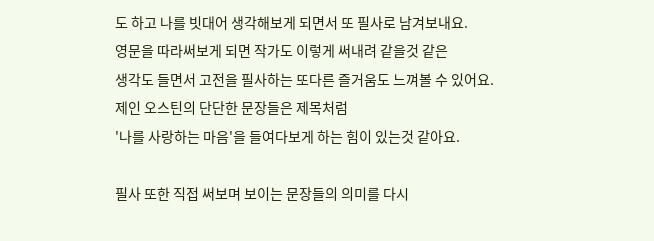도 하고 나를 빗대어 생각해보게 되면서 또 필사로 남겨보내요.
영문을 따라써보게 되면 작가도 이렇게 써내려 같을것 같은
생각도 들면서 고전을 필사하는 또다른 즐거움도 느껴볼 수 있어요.
제인 오스틴의 단단한 문장들은 제목처럼
'나를 사랑하는 마음'을 들여다보게 하는 힘이 있는것 같아요.

필사 또한 직접 써보며 보이는 문장들의 의미를 다시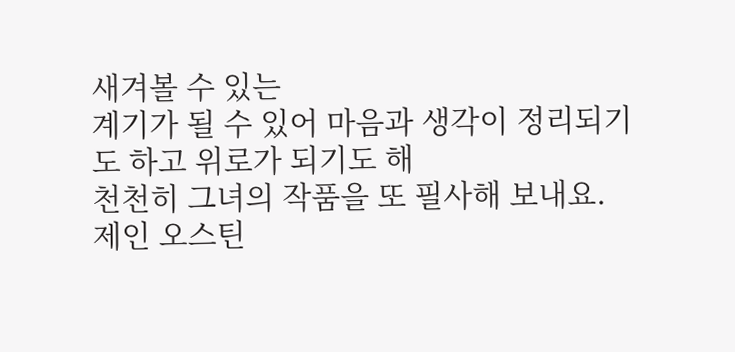새겨볼 수 있는
계기가 될 수 있어 마음과 생각이 정리되기도 하고 위로가 되기도 해
천천히 그녀의 작품을 또 필사해 보내요.
제인 오스틴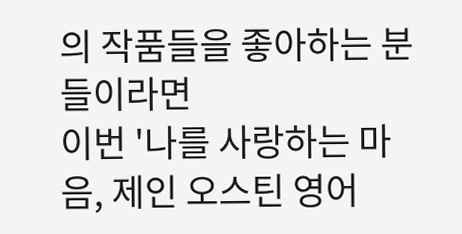의 작품들을 좋아하는 분들이라면
이번 '나를 사랑하는 마음, 제인 오스틴 영어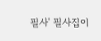필사' 필사집이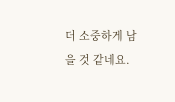더 소중하게 남을 것 같네요.